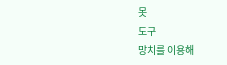못
도구
망치를 이용해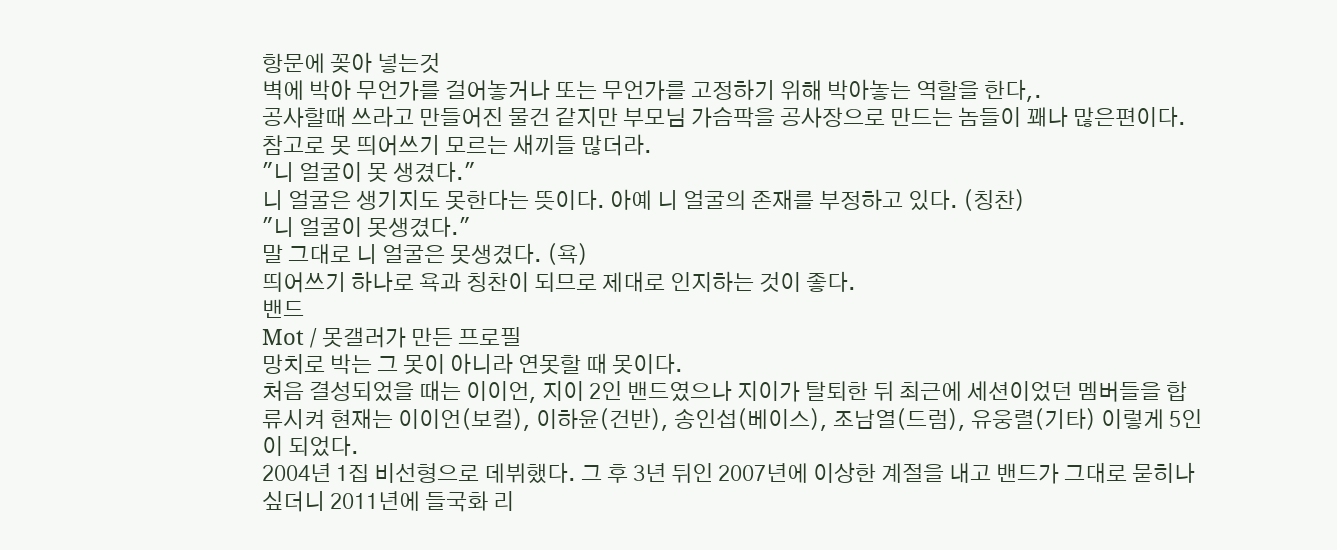항문에 꽂아 넣는것
벽에 박아 무언가를 걸어놓거나 또는 무언가를 고정하기 위해 박아놓는 역할을 한다,.
공사할때 쓰라고 만들어진 물건 같지만 부모님 가슴팍을 공사장으로 만드는 놈들이 꽤나 많은편이다.
참고로 못 띄어쓰기 모르는 새끼들 많더라.
"니 얼굴이 못 생겼다."
니 얼굴은 생기지도 못한다는 뜻이다. 아예 니 얼굴의 존재를 부정하고 있다. (칭찬)
"니 얼굴이 못생겼다."
말 그대로 니 얼굴은 못생겼다. (욕)
띄어쓰기 하나로 욕과 칭찬이 되므로 제대로 인지하는 것이 좋다.
밴드
Mot / 못갤러가 만든 프로필
망치로 박는 그 못이 아니라 연못할 때 못이다.
처음 결성되었을 때는 이이언, 지이 2인 밴드였으나 지이가 탈퇴한 뒤 최근에 세션이었던 멤버들을 합류시켜 현재는 이이언(보컬), 이하윤(건반), 송인섭(베이스), 조남열(드럼), 유웅렬(기타) 이렇게 5인이 되었다.
2004년 1집 비선형으로 데뷔했다. 그 후 3년 뒤인 2007년에 이상한 계절을 내고 밴드가 그대로 묻히나 싶더니 2011년에 들국화 리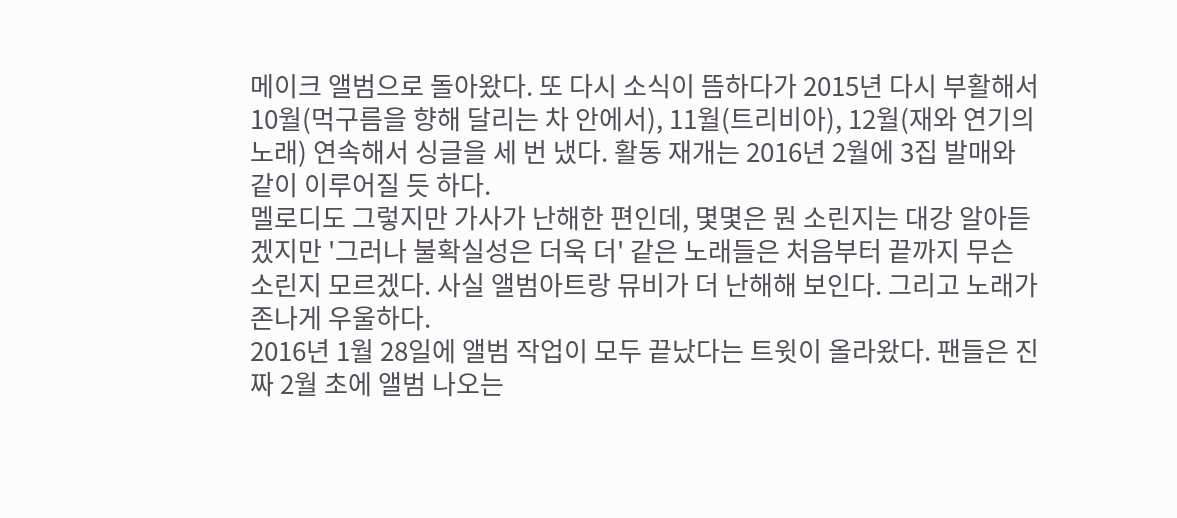메이크 앨범으로 돌아왔다. 또 다시 소식이 뜸하다가 2015년 다시 부활해서 10월(먹구름을 향해 달리는 차 안에서), 11월(트리비아), 12월(재와 연기의 노래) 연속해서 싱글을 세 번 냈다. 활동 재개는 2016년 2월에 3집 발매와 같이 이루어질 듯 하다.
멜로디도 그렇지만 가사가 난해한 편인데, 몇몇은 뭔 소린지는 대강 알아듣겠지만 '그러나 불확실성은 더욱 더' 같은 노래들은 처음부터 끝까지 무슨 소린지 모르겠다. 사실 앨범아트랑 뮤비가 더 난해해 보인다. 그리고 노래가 존나게 우울하다.
2016년 1월 28일에 앨범 작업이 모두 끝났다는 트윗이 올라왔다. 팬들은 진짜 2월 초에 앨범 나오는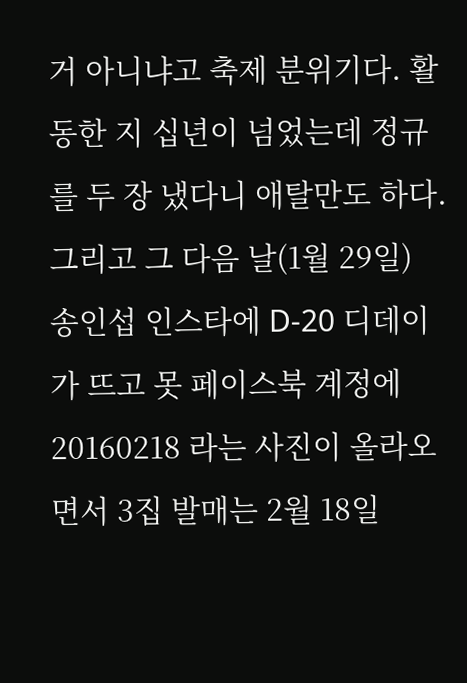거 아니냐고 축제 분위기다. 활동한 지 십년이 넘었는데 정규를 두 장 냈다니 애탈만도 하다. 그리고 그 다음 날(1월 29일) 송인섭 인스타에 D-20 디데이가 뜨고 못 페이스북 계정에 20160218 라는 사진이 올라오면서 3집 발매는 2월 18일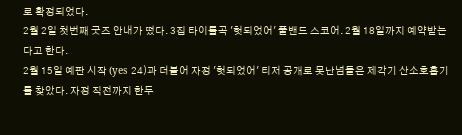로 확정되었다.
2월 2일 첫번째 굿즈 안내가 떴다. 3집 타이틀곡 '헛되었어' 풀밴드 스코어. 2월 18일까지 예약받는다고 한다.
2월 15일 예판 시작 (yes 24)과 더불어 자정 '헛되었어' 티저 공개로 못난넘들은 제각기 산소호흡기를 찾았다. 자정 직전까지 한두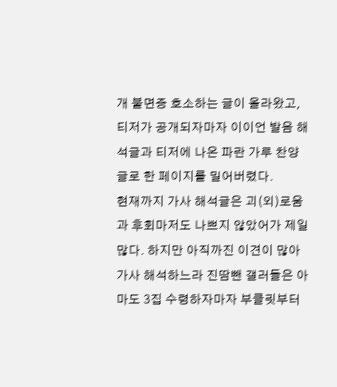개 불면증 호소하는 글이 올라왔고, 티저가 공개되자마자 이이언 발음 해석글과 티저에 나온 파란 가루 찬양글로 한 페이지를 밀어버렸다.
현재까지 가사 해석글은 괴(외)로움과 후회마저도 나쁘지 않았어가 제일 많다. 하지만 아직까진 이견이 많아 가사 해석하느라 진땀뺀 갤러들은 아마도 3집 수령하자마자 부클릿부터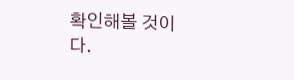확인해볼 것이다.